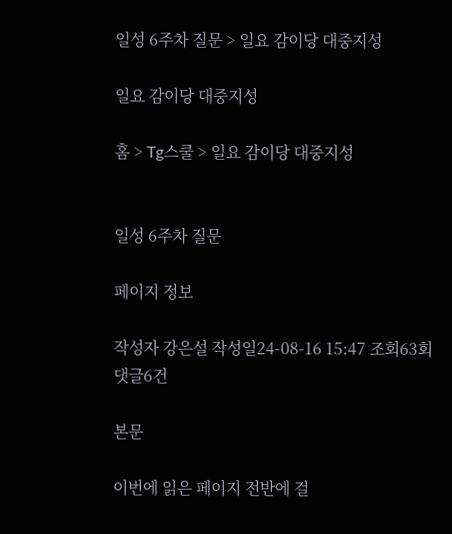일성 6주차 질문 > 일요 감이당 대중지성

일요 감이당 대중지성

홈 > Tg스쿨 > 일요 감이당 대중지성


일성 6주차 질문

페이지 정보

작성자 강은설 작성일24-08-16 15:47 조회63회 댓글6건

본문

이번에 읽은 페이지 전반에 걸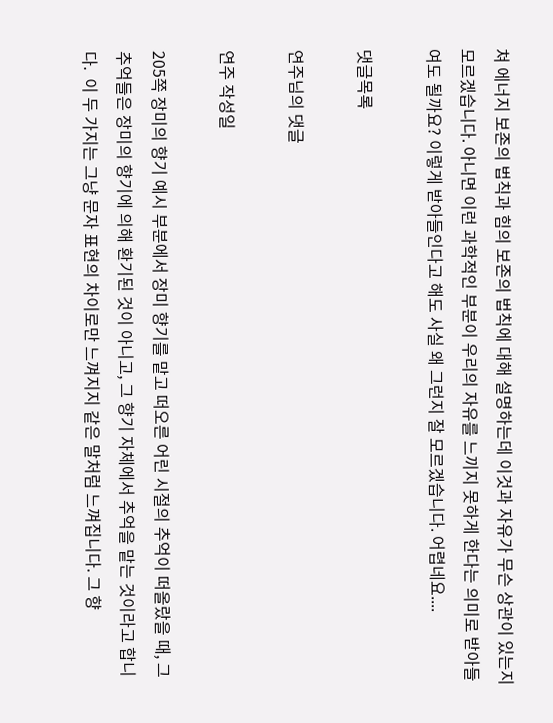쳐 에너지 보존의 법칙과 힘의 보존의 법칙에 대해 설명하는데 이것과 자유가 무슨 상관이 있는지 모르겠습니다. 아니면 이런 과학적인 부분이 우리의 자유를 느끼지 못하게 한다는 의미로 받아들여도 될까요? 이렇게 받아들인다고 해도 사실 왜 그런지 잘 모르겠습니다. 어렵네요....

댓글목록

연주님의 댓글

연주 작성일

205쪽 장미의 향기 예시 부분에서 장미 향기를 맡고 떠오른 어린 시절의 추억이 떠올랐을 때, 그 추억들은 장미의 향기에 의해 환기된 것이 아니고, 그 향기 자체에서 추억을 맡는 것이라고 합니다.  이 두 가지는 그냥 문자 표현의 차이로만 느껴지지 같은 말처럼 느껴집니다. 그 향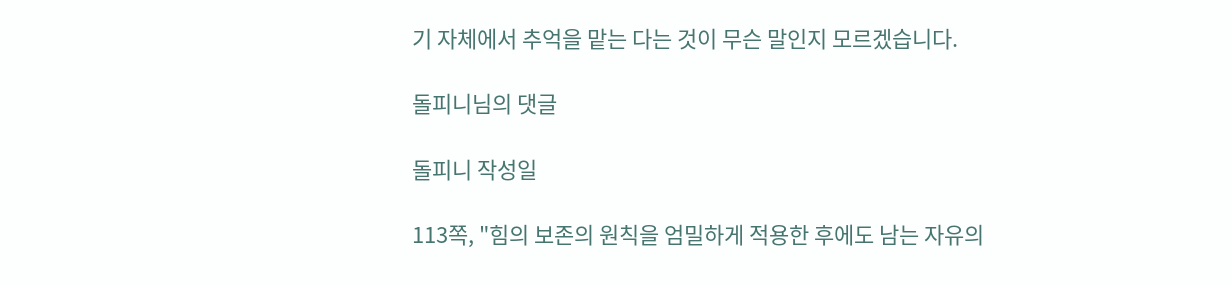기 자체에서 추억을 맡는 다는 것이 무슨 말인지 모르겠습니다.

돌피니님의 댓글

돌피니 작성일

113쪽, "힘의 보존의 원칙을 엄밀하게 적용한 후에도 남는 자유의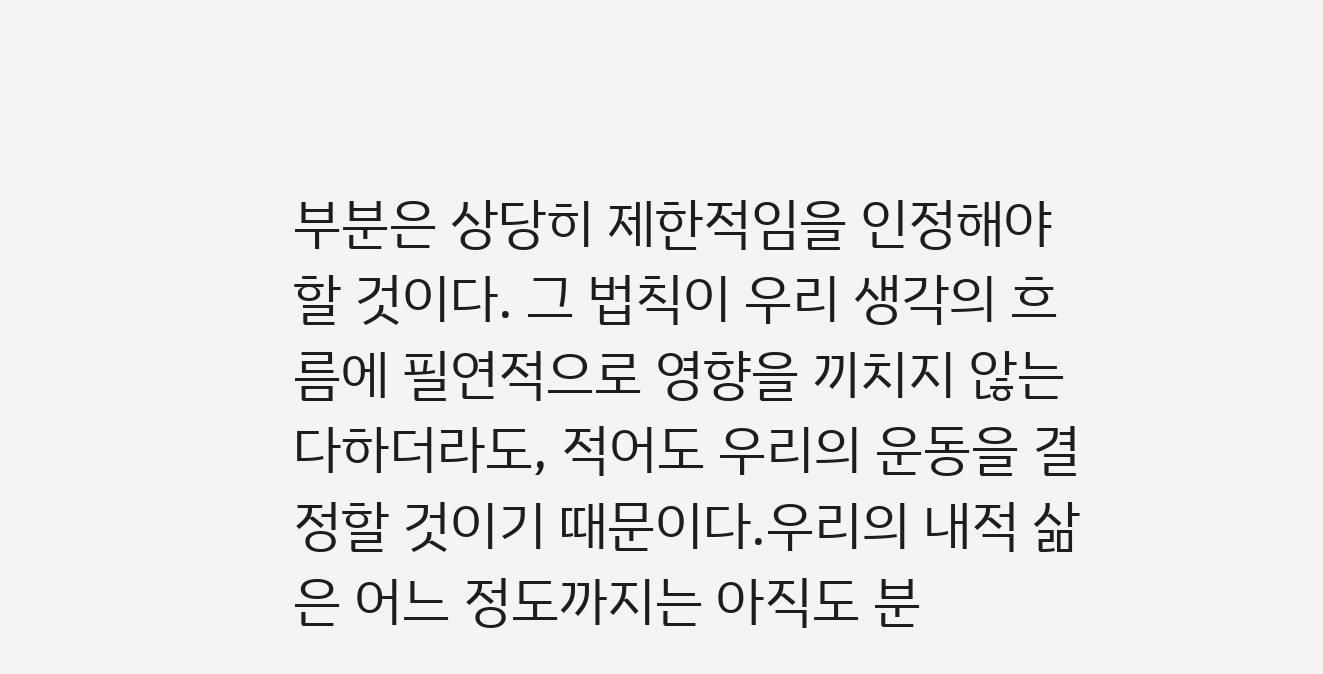부분은 상당히 제한적임을 인정해야 할 것이다. 그 법칙이 우리 생각의 흐름에 필연적으로 영향을 끼치지 않는다하더라도, 적어도 우리의 운동을 결정할 것이기 때문이다.우리의 내적 삶은 어느 정도까지는 아직도 분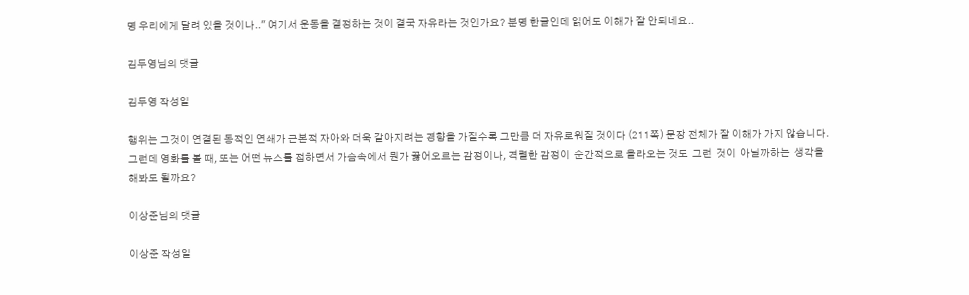명 우리에게 달려 있을 것이나.." 여기서 운동을 결정하는 것이 결국 자유라는 것인가요? 분명 한글인데 읽어도 이해가 잘 안되네요..

김두영님의 댓글

김두영 작성일

행위는 그것이 연결된 동적인 연쇄가 근본적 자아와 더욱 같아지려는 경향을 가질수록 그만큼 더 자유로워질 것이다 (211쪽) 문장 전체가 잘 이해가 가지 않습니다. 그런데 영화를 볼 때, 또는 어떤 뉴스를 접하면서 가슴속에서 뭔가 끓어오르는 감정이나, 격렬한 감정이  순간적으로 올라오는 것도  그런  것이  아닐까하는  생각을 해봐도 될까요?

이상준님의 댓글

이상준 작성일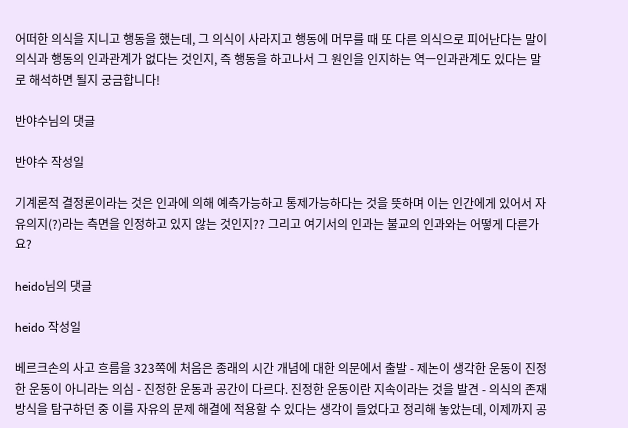어떠한 의식을 지니고 행동을 했는데, 그 의식이 사라지고 행동에 머무를 때 또 다른 의식으로 피어난다는 말이 의식과 행동의 인과관계가 없다는 것인지, 즉 행동을 하고나서 그 원인을 인지하는 역ㅡ인과관계도 있다는 말로 해석하면 될지 궁금합니다!

반야수님의 댓글

반야수 작성일

기계론적 결정론이라는 것은 인과에 의해 예측가능하고 통제가능하다는 것을 뜻하며 이는 인간에게 있어서 자유의지(?)라는 측면을 인정하고 있지 않는 것인지?? 그리고 여기서의 인과는 불교의 인과와는 어떻게 다른가요?

heido님의 댓글

heido 작성일

베르크손의 사고 흐름을 323쪽에 처음은 종래의 시간 개념에 대한 의문에서 출발 - 제논이 생각한 운동이 진정한 운동이 아니라는 의심 - 진정한 운동과 공간이 다르다. 진정한 운동이란 지속이라는 것을 발견 - 의식의 존재방식을 탐구하던 중 이를 자유의 문제 해결에 적용할 수 있다는 생각이 들었다고 정리해 놓았는데, 이제까지 공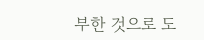부한 것으로 도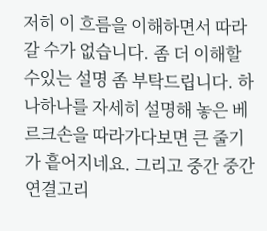저히 이 흐름을 이해하면서 따라갈 수가 없습니다. 좀 더 이해할 수있는 설명 좀 부탁드립니다. 하나하나를 자세히 설명해 놓은 베르크손을 따라가다보면 큰 줄기가 흩어지네요. 그리고 중간 중간 연결고리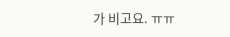가 비고요. ㅠㅠ